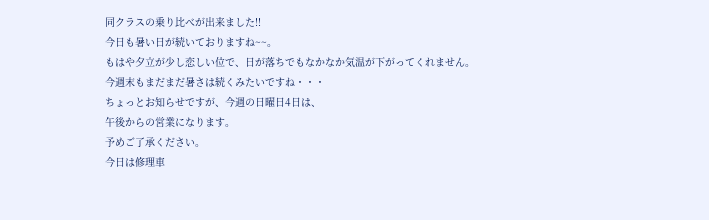同クラスの乗り比べが出来ました!!
今日も暑い日が続いておりますね~~。
もはや夕立が少し恋しい位で、日が落ちでもなかなか気温が下がってくれません。
今週末もまだまだ暑さは続くみたいですね・・・
ちょっとお知らせですが、今週の日曜日4日は、
午後からの営業になります。
予めご了承ください。
今日は修理車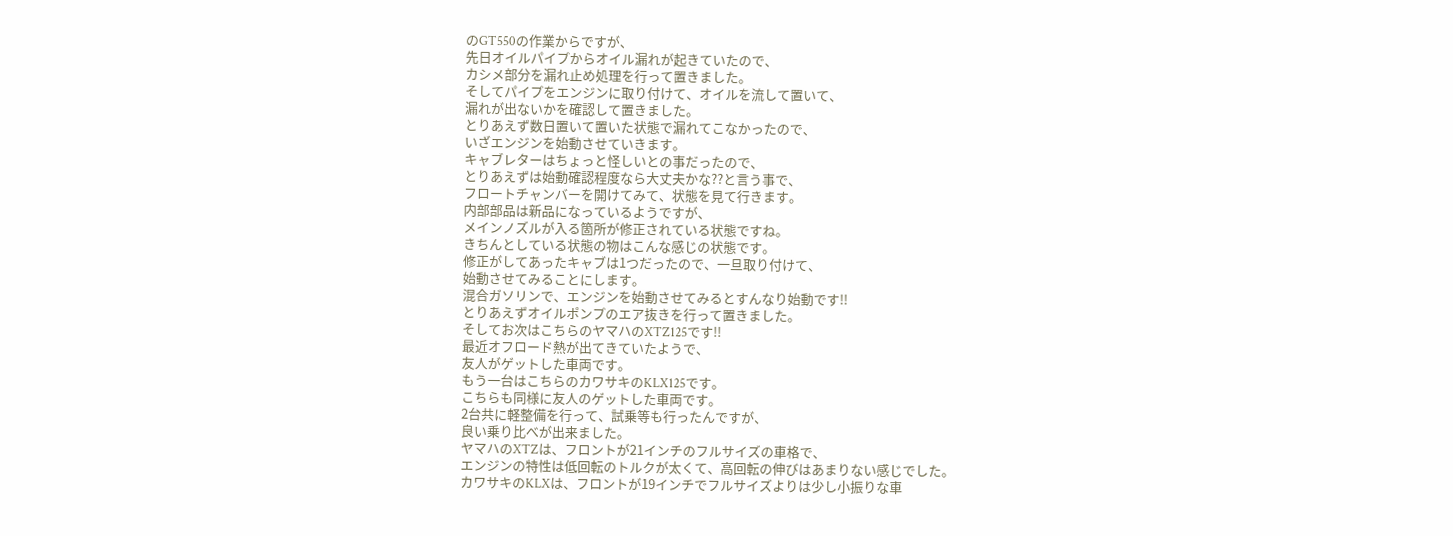のGT550の作業からですが、
先日オイルパイプからオイル漏れが起きていたので、
カシメ部分を漏れ止め処理を行って置きました。
そしてパイプをエンジンに取り付けて、オイルを流して置いて、
漏れが出ないかを確認して置きました。
とりあえず数日置いて置いた状態で漏れてこなかったので、
いざエンジンを始動させていきます。
キャブレターはちょっと怪しいとの事だったので、
とりあえずは始動確認程度なら大丈夫かな??と言う事で、
フロートチャンバーを開けてみて、状態を見て行きます。
内部部品は新品になっているようですが、
メインノズルが入る箇所が修正されている状態ですね。
きちんとしている状態の物はこんな感じの状態です。
修正がしてあったキャブは1つだったので、一旦取り付けて、
始動させてみることにします。
混合ガソリンで、エンジンを始動させてみるとすんなり始動です!!
とりあえずオイルポンプのエア抜きを行って置きました。
そしてお次はこちらのヤマハのXTZ125です!!
最近オフロード熱が出てきていたようで、
友人がゲットした車両です。
もう一台はこちらのカワサキのKLX125です。
こちらも同様に友人のゲットした車両です。
2台共に軽整備を行って、試乗等も行ったんですが、
良い乗り比べが出来ました。
ヤマハのXTZは、フロントが21インチのフルサイズの車格で、
エンジンの特性は低回転のトルクが太くて、高回転の伸びはあまりない感じでした。
カワサキのKLXは、フロントが19インチでフルサイズよりは少し小振りな車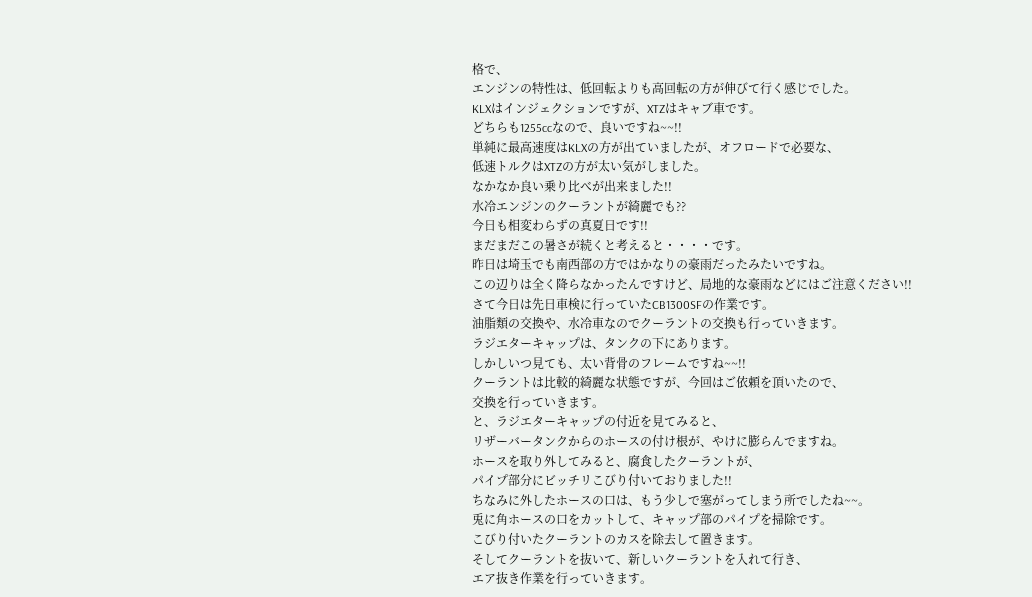格で、
エンジンの特性は、低回転よりも高回転の方が伸びて行く感じでした。
KLXはインジェクションですが、XTZはキャブ車です。
どちらも1255ccなので、良いですね~~!!
単純に最高速度はKLXの方が出ていましたが、オフロードで必要な、
低速トルクはXTZの方が太い気がしました。
なかなか良い乗り比べが出来ました!!
水冷エンジンのクーラントが綺麗でも??
今日も相変わらずの真夏日です!!
まだまだこの暑さが続くと考えると・・・・です。
昨日は埼玉でも南西部の方ではかなりの豪雨だったみたいですね。
この辺りは全く降らなかったんですけど、局地的な豪雨などにはご注意ください!!
さて今日は先日車検に行っていたCB1300SFの作業です。
油脂類の交換や、水冷車なのでクーラントの交換も行っていきます。
ラジエターキャップは、タンクの下にあります。
しかしいつ見ても、太い背骨のフレームですね~~!!
クーラントは比較的綺麗な状態ですが、今回はご依頼を頂いたので、
交換を行っていきます。
と、ラジエターキャップの付近を見てみると、
リザーバータンクからのホースの付け根が、やけに膨らんでますね。
ホースを取り外してみると、腐食したクーラントが、
パイプ部分にビッチリこびり付いておりました!!
ちなみに外したホースの口は、もう少しで塞がってしまう所でしたね~~。
兎に角ホースの口をカットして、キャップ部のパイプを掃除です。
こびり付いたクーラントのカスを除去して置きます。
そしてクーラントを抜いて、新しいクーラントを入れて行き、
エア抜き作業を行っていきます。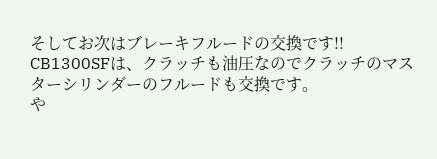そしてお次はブレーキフルードの交換です!!
CB1300SFは、クラッチも油圧なのでクラッチのマスターシリンダーのフルードも交換です。
や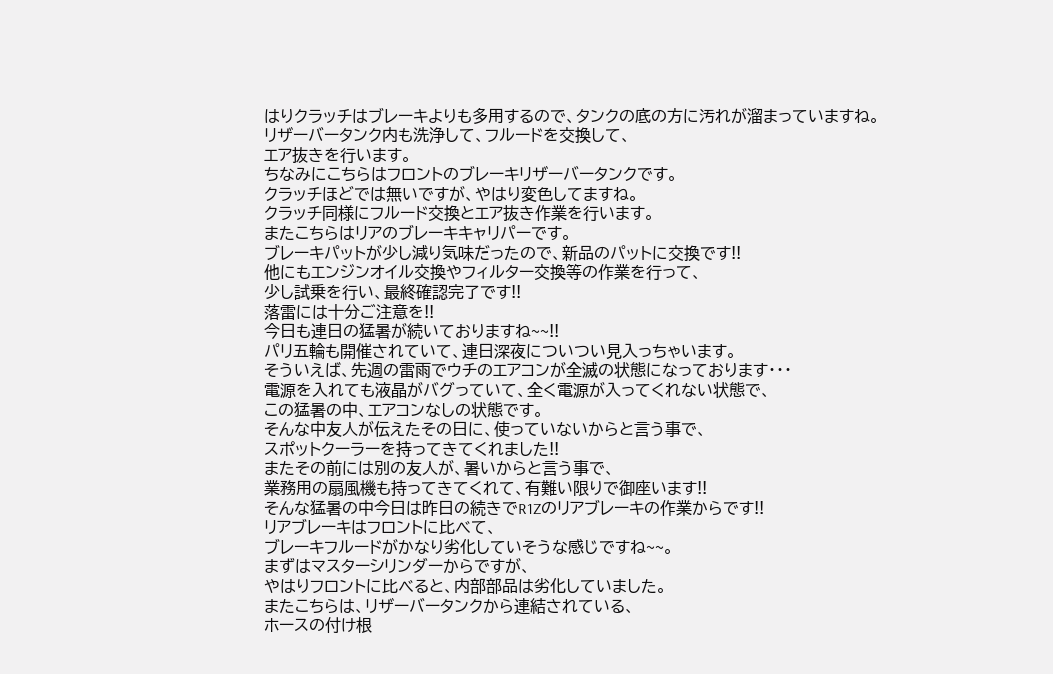はりクラッチはブレーキよりも多用するので、タンクの底の方に汚れが溜まっていますね。
リザーバータンク内も洗浄して、フルードを交換して、
エア抜きを行います。
ちなみにこちらはフロントのブレーキリザーバータンクです。
クラッチほどでは無いですが、やはり変色してますね。
クラッチ同様にフルード交換とエア抜き作業を行います。
またこちらはリアのブレーキキャリパーです。
ブレーキパットが少し減り気味だったので、新品のパットに交換です!!
他にもエンジンオイル交換やフィルター交換等の作業を行って、
少し試乗を行い、最終確認完了です!!
落雷には十分ご注意を!!
今日も連日の猛暑が続いておりますね~~!!
パリ五輪も開催されていて、連日深夜についつい見入っちゃいます。
そういえば、先週の雷雨でウチのエアコンが全滅の状態になっております・・・
電源を入れても液晶がバグっていて、全く電源が入ってくれない状態で、
この猛暑の中、エアコンなしの状態です。
そんな中友人が伝えたその日に、使っていないからと言う事で、
スポットクーラーを持ってきてくれました!!
またその前には別の友人が、暑いからと言う事で、
業務用の扇風機も持ってきてくれて、有難い限りで御座います!!
そんな猛暑の中今日は昨日の続きでR1Zのリアブレーキの作業からです!!
リアブレーキはフロントに比べて、
ブレーキフルードがかなり劣化していそうな感じですね~~。
まずはマスターシリンダーからですが、
やはりフロントに比べると、内部部品は劣化していました。
またこちらは、リザーバータンクから連結されている、
ホースの付け根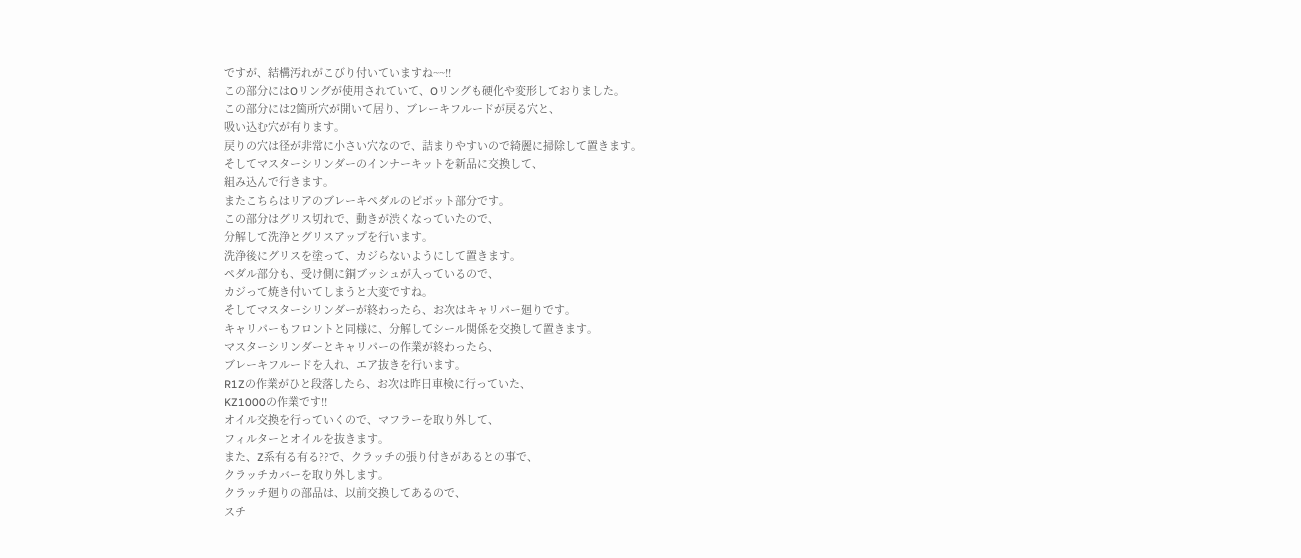ですが、結構汚れがこびり付いていますね~~!!
この部分にはOリングが使用されていて、Oリングも硬化や変形しておりました。
この部分には2箇所穴が開いて居り、ブレーキフルードが戻る穴と、
吸い込む穴が有ります。
戻りの穴は径が非常に小さい穴なので、詰まりやすいので綺麗に掃除して置きます。
そしてマスターシリンダーのインナーキットを新品に交換して、
組み込んで行きます。
またこちらはリアのブレーキペダルのピボット部分です。
この部分はグリス切れで、動きが渋くなっていたので、
分解して洗浄とグリスアップを行います。
洗浄後にグリスを塗って、カジらないようにして置きます。
ペダル部分も、受け側に銅ブッシュが入っているので、
カジって焼き付いてしまうと大変ですね。
そしてマスターシリンダーが終わったら、お次はキャリパー廻りです。
キャリパーもフロントと同様に、分解してシール関係を交換して置きます。
マスターシリンダーとキャリパーの作業が終わったら、
ブレーキフルードを入れ、エア抜きを行います。
R1Zの作業がひと段落したら、お次は昨日車検に行っていた、
KZ1000の作業です!!
オイル交換を行っていくので、マフラーを取り外して、
フィルターとオイルを抜きます。
また、Z系有る有る??で、クラッチの張り付きがあるとの事で、
クラッチカバーを取り外します。
クラッチ廻りの部品は、以前交換してあるので、
スチ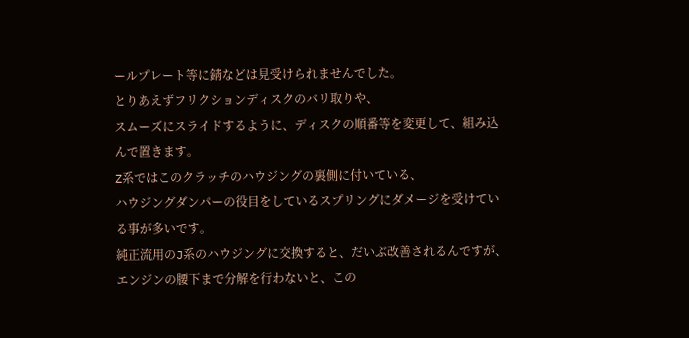ールプレート等に錆などは見受けられませんでした。
とりあえずフリクションディスクのバリ取りや、
スムーズにスライドするように、ディスクの順番等を変更して、組み込んで置きます。
Z系ではこのクラッチのハウジングの裏側に付いている、
ハウジングダンパーの役目をしているスプリングにダメージを受けている事が多いです。
純正流用のJ系のハウジングに交換すると、だいぶ改善されるんですが、
エンジンの腰下まで分解を行わないと、この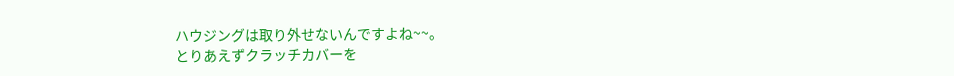ハウジングは取り外せないんですよね~~。
とりあえずクラッチカバーを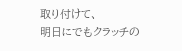取り付けて、
明日にでもクラッチの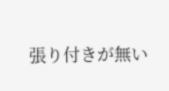張り付きが無い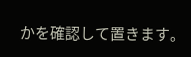かを確認して置きます。